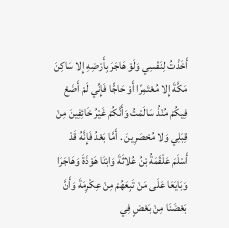أَخَذْتُ لِنَفْسِي وَلَوْ هَاجَرَ بِأَرْضِهِ إِلا سَاكِنَ مَكَّةَ إِلا مُعْتَمِرًا أَوْ حَاجًّا فَإِنِّي لَمْ أَضَعْ فِيكُمْ مُنْذُ سَالَمْتُ وَأَنَّكُمْ غَيْرُ خَائِفِينَ مِنْ قِبَلِي وَلا مُحْصَرِينَ . أَمَّا بَعْدُ فَإِنَّهُ قَدْ أَسْلَمَ عَلْقَمَةُ بْنُ عُلاثَةَ وَابْنَا هَوْذَةَ وَهَاجَرَا وَبَايَعَا عَلَى مَنْ تَبِعَهُمْ مِنْ عِكْرِمَةَ وَأَنَّ بَعْضَنَا مِنْ بَعْضٍ فِي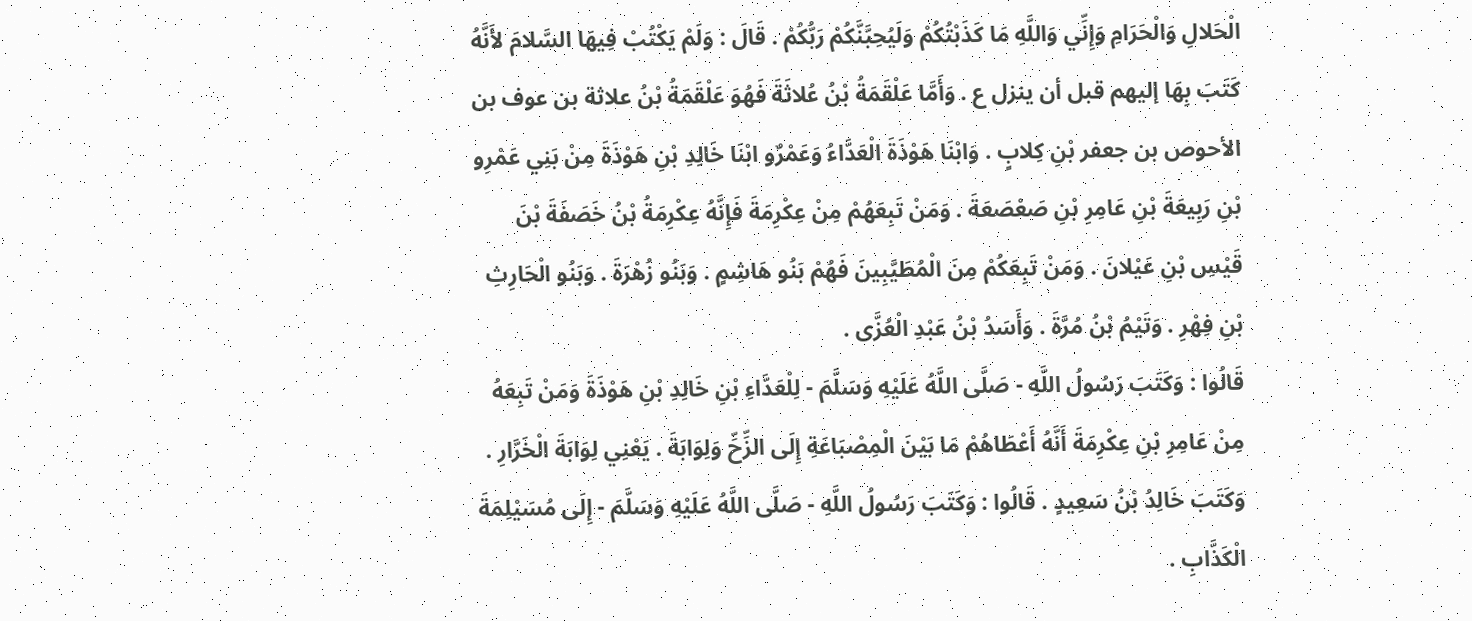الْحَلالِ وَالْحَرَامِ وَإِنِّي وَاللَّهِ مَا كَذَبْتُكُمْ وَلَيُحِبَّنَّكُمْ رَبُّكُمْ . قَالَ : وَلَمْ يَكْتُبْ فِيهَا السَّلامَ لأَنَّهُ كَتَبَ بِهَا إليهم قبل أن ينزل ع . وَأَمَّا عَلْقَمَةُ بْنُ عُلاثَةَ فَهُوَ عَلْقَمَةُ بْنُ علاثة بن عوف بن الأحوص بن جعفر بْنِ كِلابٍ . وَابْنَا هَوْذَةَ الْعَدَّاءُ وَعَمْرٌو ابْنَا خَالِدِ بْنِ هَوْذَةَ مِنْ بَنِي عَمْرِو بْنِ رَبِيعَةَ بْنِ عَامِرِ بْنِ صَعْصَعَةَ . وَمَنْ تَبِعَهُمْ مِنْ عِكْرِمَةَ فَإِنَّهُ عِكْرِمَةُ بْنُ خَصَفَةَ بْنَ قَيْسِ بْنِ عَيْلانَ . وَمَنْ تَبِعَكُمْ مِنَ الْمُطَيَّبِينَ فَهُمْ بَنُو هَاشِمٍ . وَبَنُو زُهْرَةَ . وَبَنُو الْحَارِثِ بْنِ فِهْرِ . وَتَيْمُ بْنُ مُرَّةَ . وَأَسَدُ بْنُ عَبْدِ الْعُزَّى .
قَالُوا : وَكَتَبَ رَسُولُ اللَّهِ - صَلَّى اللَّهُ عَلَيْهِ وَسَلَّمَ - لِلْعَدَّاءِ بْنِ خَالِدِ بْنِ هَوْذَةَ وَمَنْ تَبِعَهُ مِنْ عَامِرِ بْنِ عِكْرِمَةَ أَنَّهُ أَعْطَاهُمْ مَا بَيْنَ الْمِصْبَاعَةِ إِلَى الزِّحِّ وَلِوَابَةَ . يَعْنِي لِوَابَةَ الْخَرَّارِ . وَكَتَبَ خَالِدُ بْنُ سَعِيدٍ . قَالُوا : وَكَتَبَ رَسُولُ اللَّهِ - صَلَّى اللَّهُ عَلَيْهِ وَسَلَّمَ - إِلَى مُسَيْلِمَةَ الْكَذَّابِ .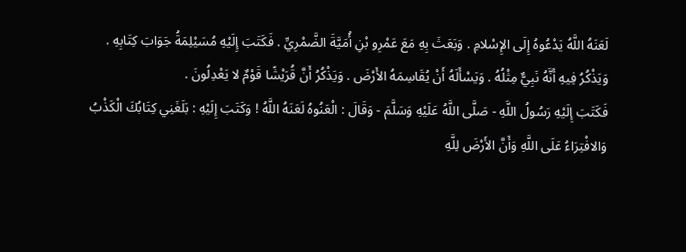لَعَنَهُ اللَّهُ يَدْعُوهُ إِلَى الإِسْلامِ . وَبَعَثَ بِهِ مَعَ عَمْرِو بْنِ أُمَيَّةَ الضَّمْرِيِّ . فَكَتَبَ إِلَيْهِ مُسَيْلِمَةُ جَوَابَ كِتَابِهِ .
وَيَذْكُرُ فِيهِ أَنَّهُ نَبِيٌّ مِثْلُهُ . وَيَسْأَلَهُ أَنْ يُقَاسِمَهُ الأَرْضَ . وَيَذْكُرُ أَنَّ قُرَيْشًا قَوْمٌ لا يَعْدِلُونَ .
فَكَتَبَ إِلَيْهِ رَسُولُ اللَّهِ - صَلَّى اللَّهُ عَلَيْهِ وَسَلَّمَ - وَقَالَ : الْعَنُوهُ لَعَنَهُ اللَّهُ ! وَكَتَبَ إِلَيْهِ : بَلَغَنِي كِتَابُكَ الْكَذْبُ وَالافْتِرَاءُ عَلَى اللَّهِ وَأَنَّ الأَرْضَ لِلَّهِ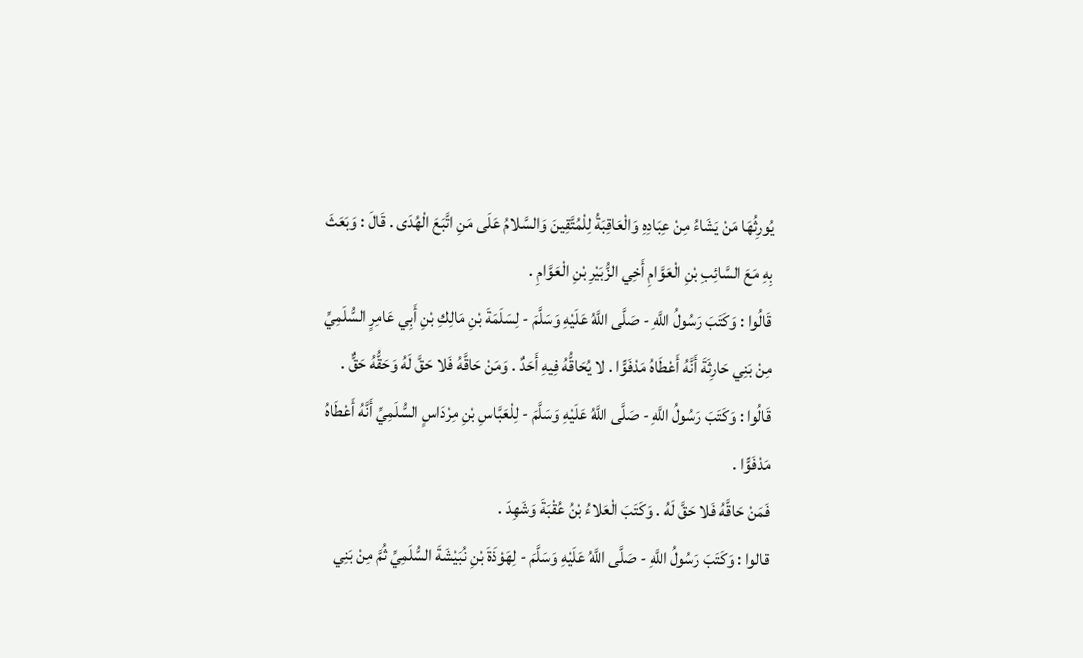يُورِثُهَا مَنْ يَشَاءُ مِنْ عِبَادِهِ وَالْعَاقِبَةُ لِلْمُتَّقِينَ وَالسَّلامُ عَلَى مَنِ اتَّبَعَ الْهُدَى . قَالَ : وَبَعَثَ بِهِ مَعَ السَّائِبِ بْنِ الْعَوَّامِ أَخِي الزُّبَيْرِ بْنِ الْعَوَّامِ .
قَالُوا : وَكَتَبَ رَسُولُ اللَّهِ - صَلَّى اللَّهُ عَلَيْهِ وَسَلَّمَ - لِسَلَمَةَ بْنِ مَالِكِ بْنِ أَبِي عَامِرٍ السُّلَمِيِّ مِنْ بَنِي حَارِثَةَ أَنَّهُ أَعْطَاهُ مَدْفَوًّا . لا يُحَاقُّهُ فِيهِ أَحَدٌ . وَمَنْ حَاقَّهُ فَلا حَقَّ لَهُ وَحَقُّهُ حَقٌّ .
قَالُوا : وَكَتَبَ رَسُولُ اللَّهِ - صَلَّى اللَّهُ عَلَيْهِ وَسَلَّمَ - لِلْعَبَّاسِ بْنِ مِرْدَاسٍ السُّلَمِيِّ أَنَّهُ أَعْطَاهُ مَدْفَوًّا .
فَمَنْ حَاقَّهُ فَلا حَقَّ لَهُ . وَكَتَبَ الْعَلاءُ بْنُ عُقْبَةَ وَشَهِدَ .
قالوا : وَكَتَبَ رَسُولُ اللَّهِ - صَلَّى اللَّهُ عَلَيْهِ وَسَلَّمَ - لِهَوْذَةَ بْنِ نُبَيْشَةَ السُّلَمِيِّ ثُمَّ مِنْ بَنِي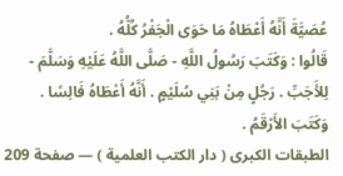عُصَيَّةَ أَنَّهُ أَعْطَاهُ مَا حَوَى الْجَفْرُ كُلُّهُ .
قَالُوا : وَكَتَبَ رَسُولُ اللَّهِ - صَلَّى اللَّهُ عَلَيْهِ وَسَلَّمَ - لِلأَجَبِّ . رَجُلٍ مِنْ بَنِي سُلَيْمٍ . أَنَّهُ أَعْطَاهُ فَالِسًا .
وَكَتَبَ الأَرْقَمُ .
الطبقات الكبرى ( دار الكتب العلمية ) — صفحة 209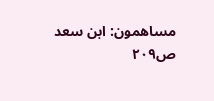مساهمون: ابن سعد
ص٢٠٩